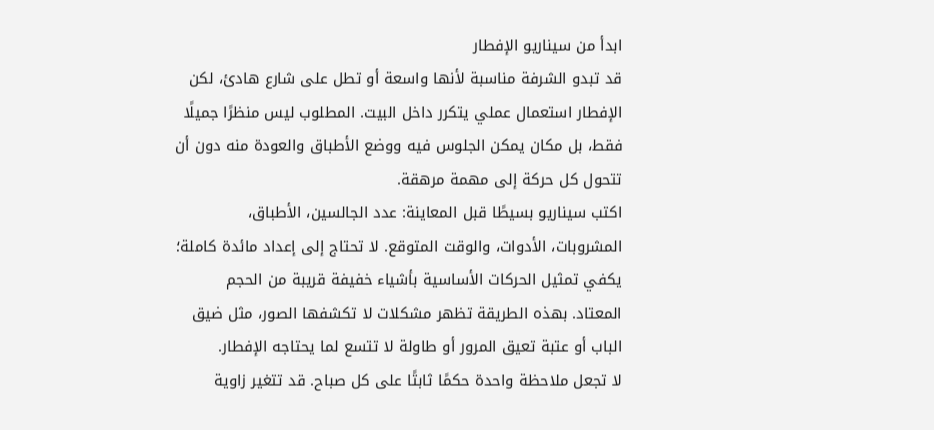ابدأ من سيناريو الإفطار
قد تبدو الشرفة مناسبة لأنها واسعة أو تطل على شارع هادئ، لكن الإفطار استعمال عملي يتكرر داخل البيت. المطلوب ليس منظرًا جميلًا فقط، بل مكان يمكن الجلوس فيه ووضع الأطباق والعودة منه دون أن تتحول كل حركة إلى مهمة مرهقة.
اكتب سيناريو بسيطًا قبل المعاينة: عدد الجالسين، الأطباق، المشروبات، الأدوات، والوقت المتوقع. لا تحتاج إلى إعداد مائدة كاملة؛ يكفي تمثيل الحركات الأساسية بأشياء خفيفة قريبة من الحجم المعتاد. بهذه الطريقة تظهر مشكلات لا تكشفها الصور، مثل ضيق الباب أو عتبة تعيق المرور أو طاولة لا تتسع لما يحتاجه الإفطار.
لا تجعل ملاحظة واحدة حكمًا ثابتًا على كل صباح. قد تتغير زاوية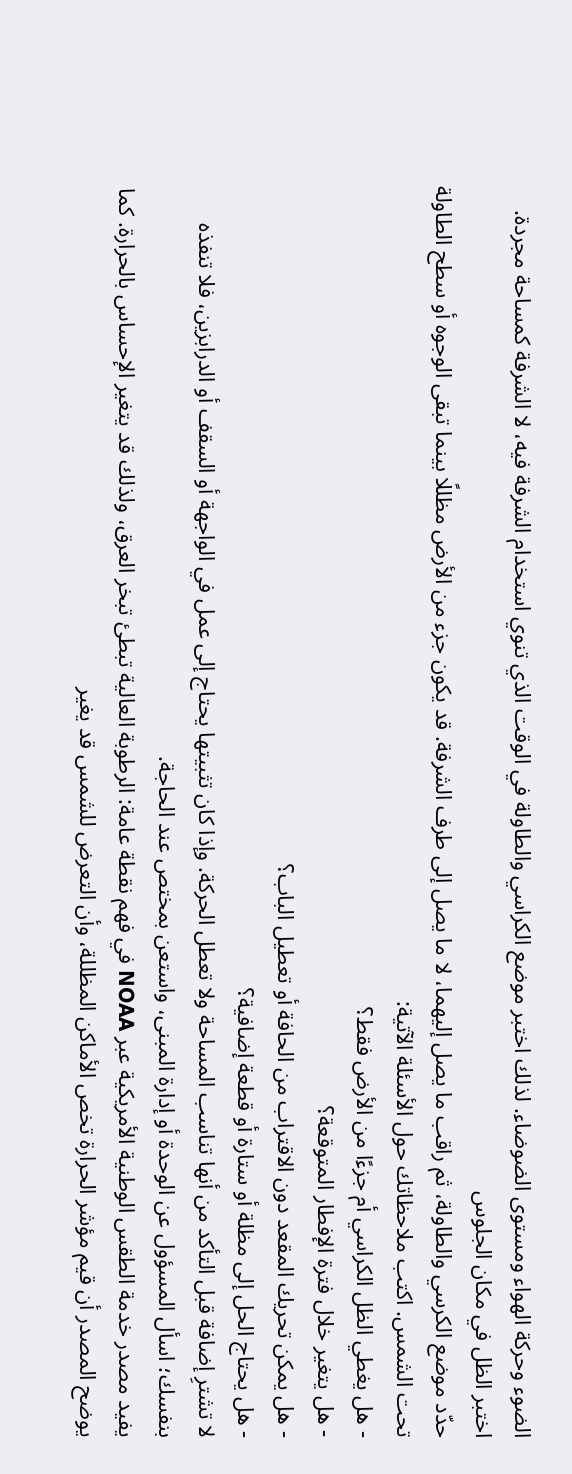الضوء وحركة الهواء ومستوى الضوضاء. لذلك اختبر موضع الكراسي والطاولة في الوقت الذي تنوي استخدام الشرفة فيه، لا الشرفة كمساحة مجردة.
اختبر الظل في مكان الجلوس
حدّد موضع الكرسي والطاولة، ثم راقب ما يصل إليهما، لا ما يصل إلى طرف الشرفة. قد يكون جزء من الأرض مظللًا بينما تبقى الوجوه أو سطح الطاولة تحت الشمس. اكتب ملاحظاتك حول الأسئلة الآتية:
- هل يغطي الظل الكراسي أم جزءًا من الأرض فقط؟
- هل يتغير خلال فترة الإفطار المتوقعة؟
- هل يمكن تحريك المقعد دون الاقتراب من الحافة أو تعطيل الباب؟
- هل يحتاج الحل إلى مظلة أو ستارة أو قطعة إضافية؟
لا تشترِ إضافة قبل التأكد من أنها تناسب المساحة ولا تعطل الحركة. وإذا كان تثبيتها يحتاج إلى عمل في الواجهة أو السقف أو الدرابزين، فلا تنفذه بنفسك؛ اسأل المسؤول عن الوحدة أو إدارة المبنى، واستعن بمختص عند الحاجة.
يفيد مصدر خدمة الطقس الوطنية الأمريكية عبر NOAA في فهم نقطة عامة: الرطوبة العالية تبطئ تبخر العرق، ولذلك قد يتغير الإحساس بالحرارة. كما يوضح المصدر أن قيم مؤشر الحرارة تخص الأماكن المظللة، وأن التعرض للشمس قد يغير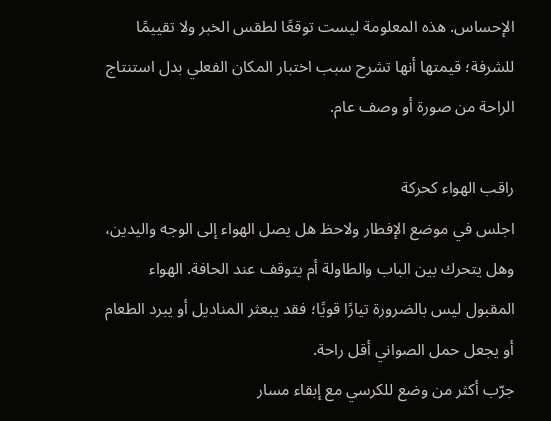الإحساس. هذه المعلومة ليست توقعًا لطقس الخبر ولا تقييمًا للشرفة؛ قيمتها أنها تشرح سبب اختبار المكان الفعلي بدل استنتاج الراحة من صورة أو وصف عام.

راقب الهواء كحركة
اجلس في موضع الإفطار ولاحظ هل يصل الهواء إلى الوجه واليدين، وهل يتحرك بين الباب والطاولة أم يتوقف عند الحافة. الهواء المقبول ليس بالضرورة تيارًا قويًا؛ فقد يبعثر المناديل أو يبرد الطعام أو يجعل حمل الصواني أقل راحة.
جرّب أكثر من وضع للكرسي مع إبقاء مسار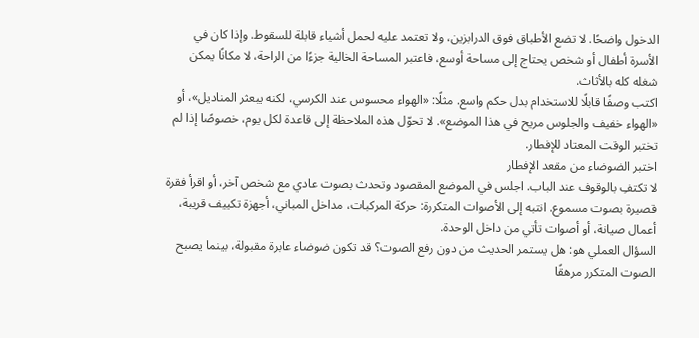الدخول واضحًا. لا تضع الأطباق فوق الدرابزين، ولا تعتمد عليه لحمل أشياء قابلة للسقوط. وإذا كان في الأسرة أطفال أو شخص يحتاج إلى مساحة أوسع، فاعتبر المساحة الخالية جزءًا من الراحة، لا مكانًا يمكن شغله كله بالأثاث.
اكتب وصفًا قابلًا للاستخدام بدل حكم واسع. مثلًا: «الهواء محسوس عند الكرسي، لكنه يبعثر المناديل»، أو «الهواء خفيف والجلوس مريح في هذا الموضع». لا تحوّل هذه الملاحظة إلى قاعدة لكل يوم، خصوصًا إذا لم تختبر الوقت المعتاد للإفطار.
اختبر الضوضاء من مقعد الإفطار
لا تكتفِ بالوقوف عند الباب. اجلس في الموضع المقصود وتحدث بصوت عادي مع شخص آخر، أو اقرأ فقرة قصيرة بصوت مسموع. انتبه إلى الأصوات المتكررة: حركة المركبات، مداخل المباني، أجهزة تكييف قريبة، أعمال صيانة، أو أصوات تأتي من داخل الوحدة.
السؤال العملي هو: هل يستمر الحديث من دون رفع الصوت؟ قد تكون ضوضاء عابرة مقبولة، بينما يصبح الصوت المتكرر مرهقًا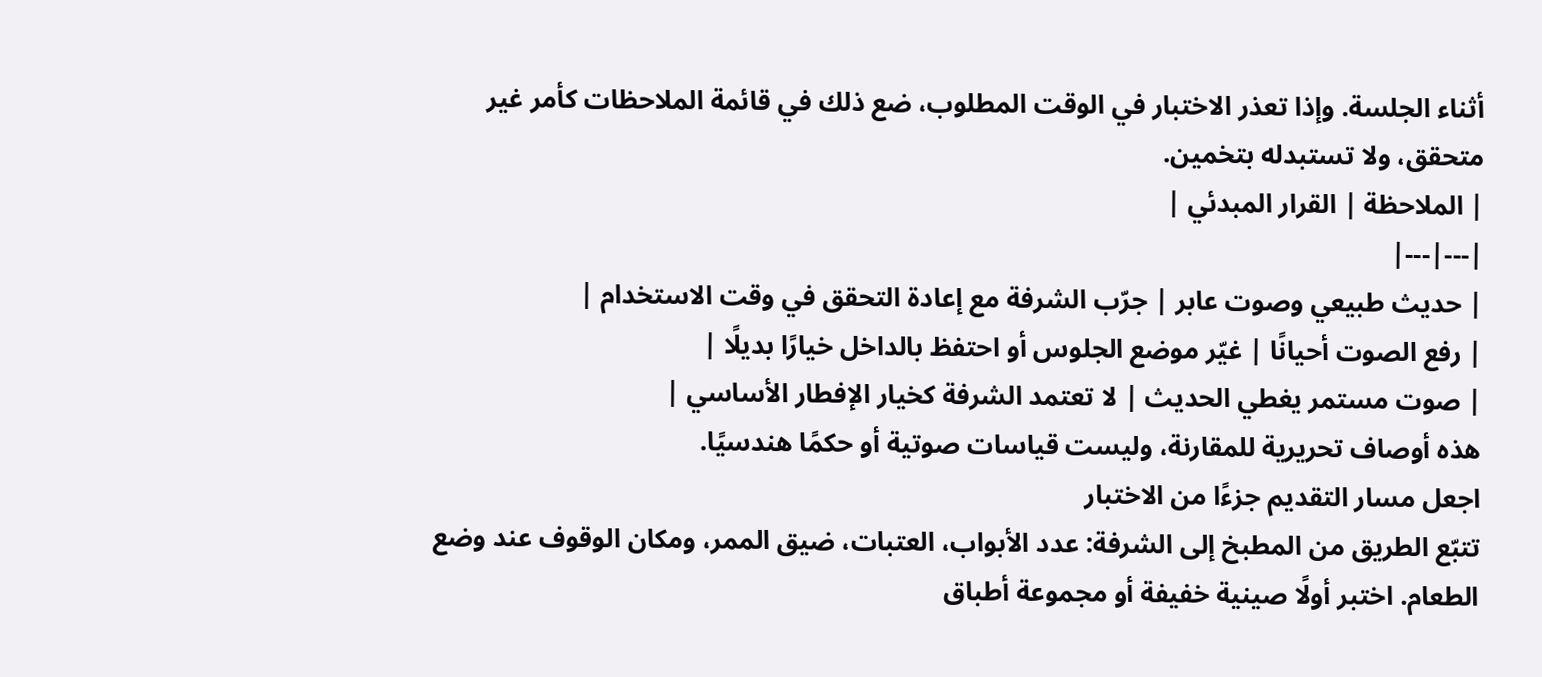أثناء الجلسة. وإذا تعذر الاختبار في الوقت المطلوب، ضع ذلك في قائمة الملاحظات كأمر غير متحقق، ولا تستبدله بتخمين.
| الملاحظة | القرار المبدئي |
|---|---|
| حديث طبيعي وصوت عابر | جرّب الشرفة مع إعادة التحقق في وقت الاستخدام |
| رفع الصوت أحيانًا | غيّر موضع الجلوس أو احتفظ بالداخل خيارًا بديلًا |
| صوت مستمر يغطي الحديث | لا تعتمد الشرفة كخيار الإفطار الأساسي |
هذه أوصاف تحريرية للمقارنة، وليست قياسات صوتية أو حكمًا هندسيًا.
اجعل مسار التقديم جزءًا من الاختبار
تتبّع الطريق من المطبخ إلى الشرفة: عدد الأبواب، العتبات، ضيق الممر، ومكان الوقوف عند وضع الطعام. اختبر أولًا صينية خفيفة أو مجموعة أطباق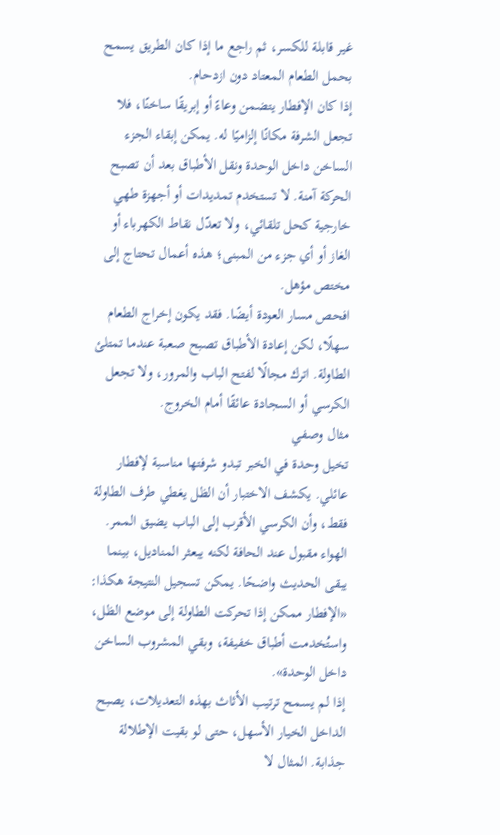غير قابلة للكسر، ثم راجع ما إذا كان الطريق يسمح بحمل الطعام المعتاد دون ازدحام.
إذا كان الإفطار يتضمن وعاءً أو إبريقًا ساخنًا، فلا تجعل الشرفة مكانًا إلزاميًا له. يمكن إبقاء الجزء الساخن داخل الوحدة ونقل الأطباق بعد أن تصبح الحركة آمنة. لا تستخدم تمديدات أو أجهزة طهي خارجية كحل تلقائي، ولا تعدّل نقاط الكهرباء أو الغاز أو أي جزء من المبنى؛ هذه أعمال تحتاج إلى مختص مؤهل.
افحص مسار العودة أيضًا. فقد يكون إخراج الطعام سهلًا، لكن إعادة الأطباق تصبح صعبة عندما تمتلئ الطاولة. اترك مجالًا لفتح الباب والمرور، ولا تجعل الكرسي أو السجادة عائقًا أمام الخروج.
مثال وصفي
تخيل وحدة في الخبر تبدو شرفتها مناسبة لإفطار عائلي. يكشف الاختبار أن الظل يغطي طرف الطاولة فقط، وأن الكرسي الأقرب إلى الباب يضيق الممر. الهواء مقبول عند الحافة لكنه يبعثر المناديل، بينما يبقى الحديث واضحًا. يمكن تسجيل النتيجة هكذا: «الإفطار ممكن إذا تحركت الطاولة إلى موضع الظل، واستُخدمت أطباق خفيفة، وبقي المشروب الساخن داخل الوحدة».
إذا لم يسمح ترتيب الأثاث بهذه التعديلات، يصبح الداخل الخيار الأسهل، حتى لو بقيت الإطلالة جذابة. المثال لا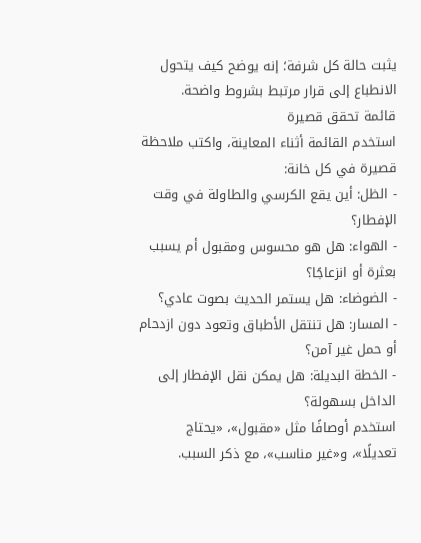يثبت حالة كل شرفة؛ إنه يوضح كيف يتحول الانطباع إلى قرار مرتبط بشروط واضحة.
قائمة تحقق قصيرة
استخدم القائمة أثناء المعاينة، واكتب ملاحظة قصيرة في كل خانة:
- الظل: أين يقع الكرسي والطاولة في وقت الإفطار؟
- الهواء: هل هو محسوس ومقبول أم يسبب بعثرة أو انزعاجًا؟
- الضوضاء: هل يستمر الحديث بصوت عادي؟
- المسار: هل تنتقل الأطباق وتعود دون ازدحام أو حمل غير آمن؟
- الخطة البديلة: هل يمكن نقل الإفطار إلى الداخل بسهولة؟
استخدم أوصافًا مثل «مقبول»، «يحتاج تعديلًا»، و«غير مناسب»، مع ذكر السبب.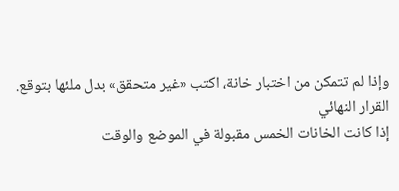وإذا لم تتمكن من اختبار خانة، اكتب «غير متحقق» بدل ملئها بتوقع.
القرار النهائي
إذا كانت الخانات الخمس مقبولة في الموضع والوقت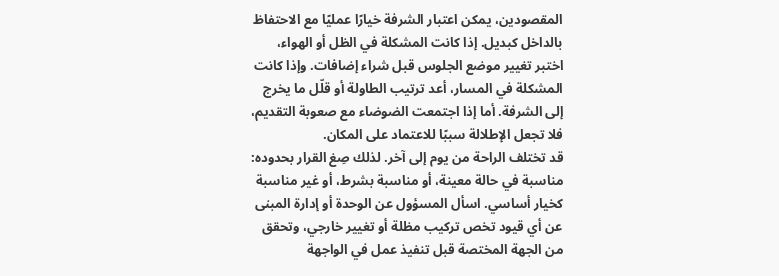المقصودين، يمكن اعتبار الشرفة خيارًا عمليًا مع الاحتفاظ بالداخل كبديل. إذا كانت المشكلة في الظل أو الهواء، اختبر تغيير موضع الجلوس قبل شراء إضافات. وإذا كانت المشكلة في المسار، أعد ترتيب الطاولة أو قلّل ما يخرج إلى الشرفة. أما إذا اجتمعت الضوضاء مع صعوبة التقديم، فلا تجعل الإطلالة سببًا للاعتماد على المكان.
قد تختلف الراحة من يوم إلى آخر. لذلك صِغ القرار بحدوده: مناسبة في حالة معينة، أو مناسبة بشرط، أو غير مناسبة كخيار أساسي. اسأل المسؤول عن الوحدة أو إدارة المبنى عن أي قيود تخص تركيب مظلة أو تغيير خارجي، وتحقق من الجهة المختصة قبل تنفيذ عمل في الواجهة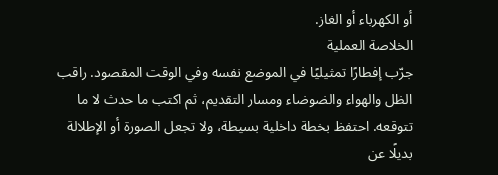أو الكهرباء أو الغاز.
الخلاصة العملية
جرّب إفطارًا تمثيليًا في الموضع نفسه وفي الوقت المقصود. راقب الظل والهواء والضوضاء ومسار التقديم، ثم اكتب ما حدث لا ما تتوقعه. احتفظ بخطة داخلية بسيطة، ولا تجعل الصورة أو الإطلالة بديلًا عن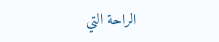الراحة التي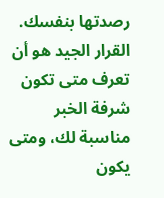رصدتها بنفسك. القرار الجيد هو أن تعرف متى تكون شرفة الخبر مناسبة لك، ومتى يكون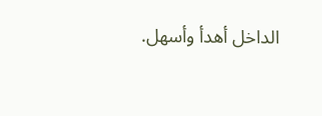الداخل أهدأ وأسهل.